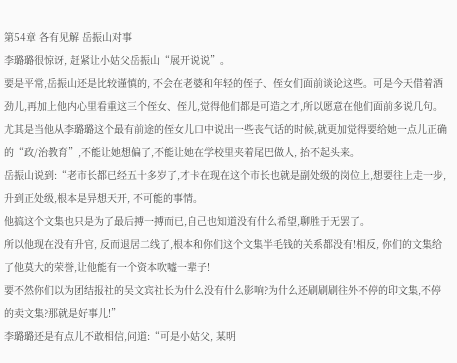第54章 各有见解 岳振山对事
李璐璐很惊讶, 赶紧让小姑父岳振山“展开说说”。
要是平常,岳振山还是比较谨慎的, 不会在老婆和年轻的侄子、侄女们面前谈论这些。可是今天借着酒劲儿,再加上他内心里看重这三个侄女、侄儿,觉得他们都是可造之才,所以愿意在他们面前多说几句。
尤其是当他从李璐璐这个最有前途的侄女儿口中说出一些丧气话的时候,就更加觉得要给她一点儿正确的“政/治教育”,不能让她想偏了,不能让她在学校里夹着尾巴做人, 抬不起头来。
岳振山说到:“老市长都已经五十多岁了,才卡在现在这个市长也就是副处级的岗位上,想要往上走一步,升到正处级,根本是异想天开, 不可能的事情。
他搞这个文集也只是为了最后搏一搏而已,自己也知道没有什么希望,聊胜于无罢了。
所以他现在没有升官, 反而退居二线了,根本和你们这个文集半毛钱的关系都没有!相反, 你们的文集给了他莫大的荣誉,让他能有一个资本吹嘘一辈子!
要不然你们以为团结报社的吴文宾社长为什么没有什么影响?为什么还刷刷刷往外不停的印文集,不停的卖文集?那就是好事儿!”
李璐璐还是有点儿不敢相信,问道:“可是小姑父, 某明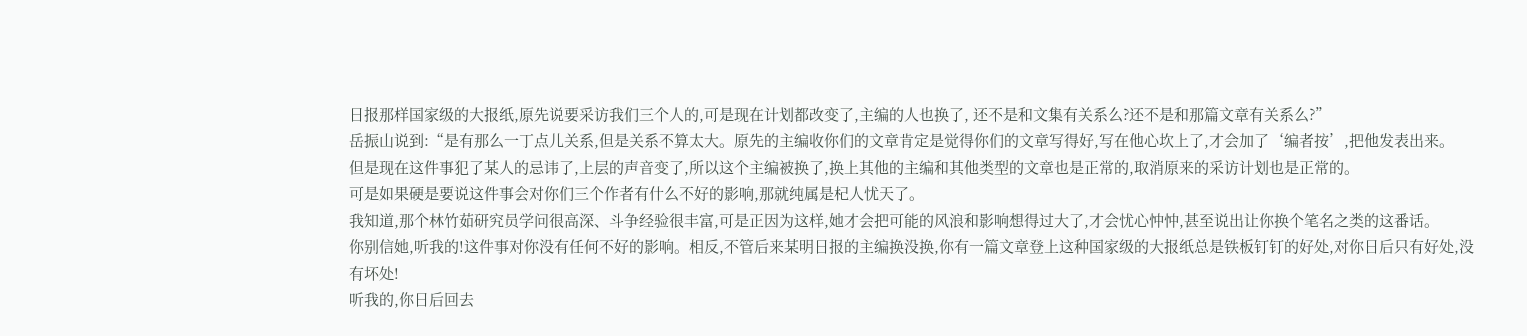日报那样国家级的大报纸,原先说要采访我们三个人的,可是现在计划都改变了,主编的人也换了, 还不是和文集有关系么?还不是和那篇文章有关系么?”
岳振山说到:“是有那么一丁点儿关系,但是关系不算太大。原先的主编收你们的文章肯定是觉得你们的文章写得好,写在他心坎上了,才会加了‘编者按’,把他发表出来。
但是现在这件事犯了某人的忌讳了,上层的声音变了,所以这个主编被换了,换上其他的主编和其他类型的文章也是正常的,取消原来的采访计划也是正常的。
可是如果硬是要说这件事会对你们三个作者有什么不好的影响,那就纯属是杞人忧天了。
我知道,那个林竹茹研究员学问很高深、斗争经验很丰富,可是正因为这样,她才会把可能的风浪和影响想得过大了,才会忧心忡忡,甚至说出让你换个笔名之类的这番话。
你别信她,听我的!这件事对你没有任何不好的影响。相反,不管后来某明日报的主编换没换,你有一篇文章登上这种国家级的大报纸总是铁板钉钉的好处,对你日后只有好处,没有坏处!
听我的,你日后回去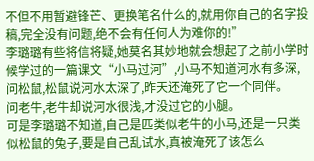不但不用暂避锋芒、更换笔名什么的,就用你自己的名字投稿,完全没有问题,绝不会有任何人为难你的!”
李璐璐有些将信将疑,她莫名其妙地就会想起了之前小学时候学过的一篇课文“小马过河”,小马不知道河水有多深,问松鼠,松鼠说河水太深了,昨天还淹死了它一个同伴。
问老牛,老牛却说河水很浅,才没过它的小腿。
可是李璐璐不知道,自己是匹类似老牛的小马,还是一只类似松鼠的兔子,要是自己乱试水,真被淹死了该怎么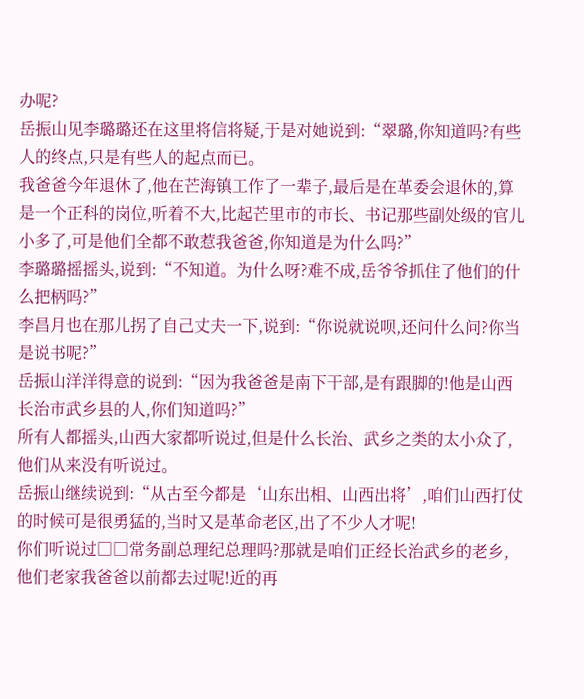办呢?
岳振山见李璐璐还在这里将信将疑,于是对她说到:“翠璐,你知道吗?有些人的终点,只是有些人的起点而已。
我爸爸今年退休了,他在芒海镇工作了一辈子,最后是在革委会退休的,算是一个正科的岗位,听着不大,比起芒里市的市长、书记那些副处级的官儿小多了,可是他们全都不敢惹我爸爸,你知道是为什么吗?”
李璐璐摇摇头,说到:“不知道。为什么呀?难不成,岳爷爷抓住了他们的什么把柄吗?”
李昌月也在那儿拐了自己丈夫一下,说到:“你说就说呗,还问什么问?你当是说书呢?”
岳振山洋洋得意的说到:“因为我爸爸是南下干部,是有跟脚的!他是山西长治市武乡县的人,你们知道吗?”
所有人都摇头,山西大家都听说过,但是什么长治、武乡之类的太小众了,他们从来没有听说过。
岳振山继续说到:“从古至今都是‘山东出相、山西出将’,咱们山西打仗的时候可是很勇猛的,当时又是革命老区,出了不少人才呢!
你们听说过□□常务副总理纪总理吗?那就是咱们正经长治武乡的老乡,他们老家我爸爸以前都去过呢!近的再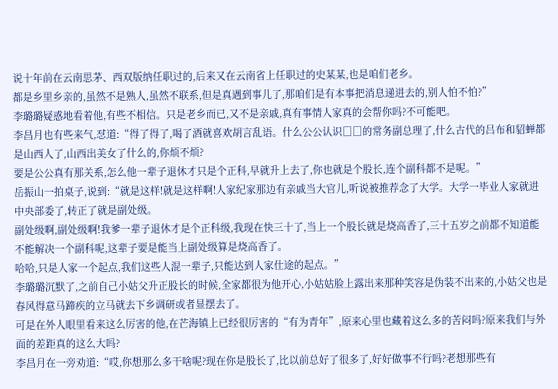说十年前在云南思茅、西双版纳任职过的,后来又在云南省上任职过的史某某,也是咱们老乡。
都是乡里乡亲的,虽然不是熟人,虽然不联系,但是真遇到事儿了,那咱们是有本事把消息递进去的,别人怕不怕?”
李璐璐疑惑地看着他,有些不相信。只是老乡而已,又不是亲戚,真有事情人家真的会帮你吗?不可能吧。
李昌月也有些来气,怼道:“得了得了,喝了酒就喜欢胡言乱语。什么公公认识□□的常务副总理了,什么古代的吕布和貂蝉都是山西人了,山西出美女了什么的,你烦不烦?
要是公公真有那关系,怎么他一辈子退休才只是个正科,早就升上去了,你也就是个股长,连个副科都不是呢。”
岳振山一拍桌子,说到:“就是这样!就是这样啊!人家纪家那边有亲戚当大官儿,听说被推荐念了大学。大学一毕业人家就进中央部委了,转正了就是副处级。
副处级啊,副处级啊!我爹一辈子退休才是个正科级,我现在快三十了,当上一个股长就是烧高香了,三十五岁之前都不知道能不能解决一个副科呢,这辈子要是能当上副处级算是烧高香了。
哈哈,只是人家一个起点,我们这些人混一辈子,只能达到人家仕途的起点。”
李璐璐沉默了,之前自己小姑父升正股长的时候,全家都很为他开心,小姑姑脸上露出来那种笑容是伪装不出来的,小姑父也是春风得意马蹄疾的立马就去下乡调研或者显摆去了。
可是在外人眼里看来这么厉害的他,在芒海镇上已经很厉害的“有为青年”,原来心里也藏着这么多的苦闷吗?原来我们与外面的差距真的这么大吗?
李昌月在一旁劝道:“哎,你想那么多干啥呢?现在你是股长了,比以前总好了很多了,好好做事不行吗?老想那些有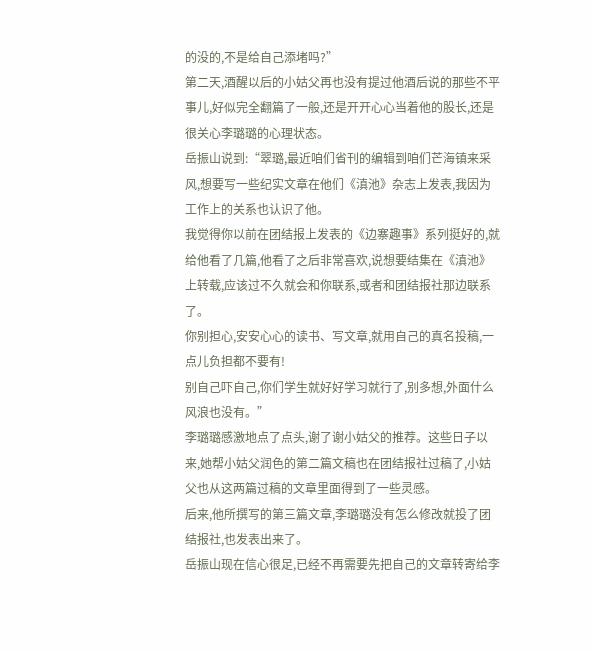的没的,不是给自己添堵吗?”
第二天,酒醒以后的小姑父再也没有提过他酒后说的那些不平事儿,好似完全翻篇了一般,还是开开心心当着他的股长,还是很关心李璐璐的心理状态。
岳振山说到:“翠璐,最近咱们省刊的编辑到咱们芒海镇来采风,想要写一些纪实文章在他们《滇池》杂志上发表,我因为工作上的关系也认识了他。
我觉得你以前在团结报上发表的《边寨趣事》系列挺好的,就给他看了几篇,他看了之后非常喜欢,说想要结集在《滇池》上转载,应该过不久就会和你联系,或者和团结报社那边联系了。
你别担心,安安心心的读书、写文章,就用自己的真名投稿,一点儿负担都不要有!
别自己吓自己,你们学生就好好学习就行了,别多想,外面什么风浪也没有。”
李璐璐感激地点了点头,谢了谢小姑父的推荐。这些日子以来,她帮小姑父润色的第二篇文稿也在团结报社过稿了,小姑父也从这两篇过稿的文章里面得到了一些灵感。
后来,他所撰写的第三篇文章,李璐璐没有怎么修改就投了团结报社,也发表出来了。
岳振山现在信心很足,已经不再需要先把自己的文章转寄给李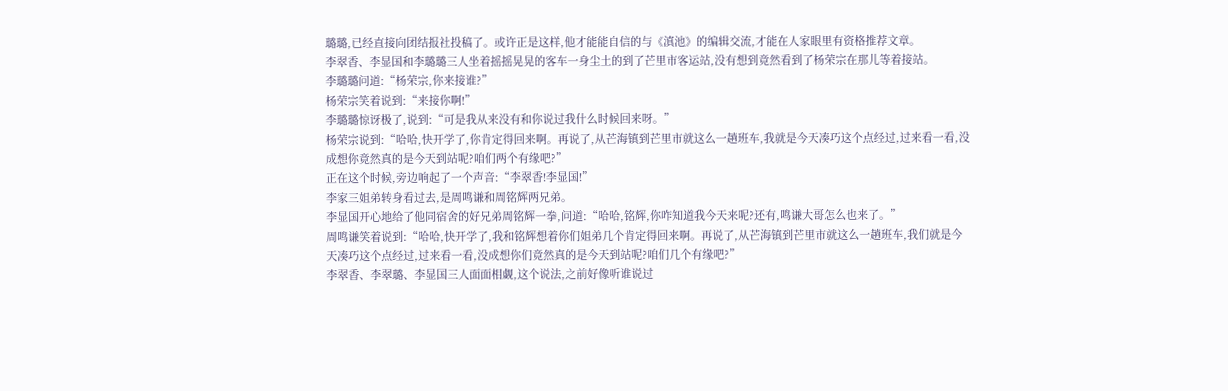璐璐,已经直接向团结报社投稿了。或许正是这样,他才能能自信的与《滇池》的编辑交流,才能在人家眼里有资格推荐文章。
李翠香、李显国和李璐璐三人坐着摇摇晃晃的客车一身尘土的到了芒里市客运站,没有想到竟然看到了杨荣宗在那儿等着接站。
李璐璐问道:“杨荣宗,你来接谁?”
杨荣宗笑着说到:“来接你啊!”
李璐璐惊讶极了,说到:“可是我从来没有和你说过我什么时候回来呀。”
杨荣宗说到:“哈哈,快开学了,你肯定得回来啊。再说了,从芒海镇到芒里市就这么一趟班车,我就是今天凑巧这个点经过,过来看一看,没成想你竟然真的是今天到站呢?咱们两个有缘吧?”
正在这个时候,旁边响起了一个声音:“李翠香!李显国!”
李家三姐弟转身看过去,是周鸣谦和周铭辉两兄弟。
李显国开心地给了他同宿舍的好兄弟周铭辉一拳,问道:“哈哈,铭辉,你咋知道我今天来呢?还有,鸣谦大哥怎么也来了。”
周鸣谦笑着说到:“哈哈,快开学了,我和铭辉想着你们姐弟几个肯定得回来啊。再说了,从芒海镇到芒里市就这么一趟班车,我们就是今天凑巧这个点经过,过来看一看,没成想你们竟然真的是今天到站呢?咱们几个有缘吧?”
李翠香、李翠璐、李显国三人面面相觑,这个说法,之前好像听谁说过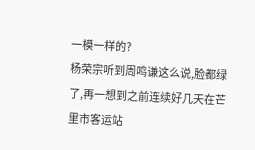一模一样的?
杨荣宗听到周鸣谦这么说,脸都绿了,再一想到之前连续好几天在芒里市客运站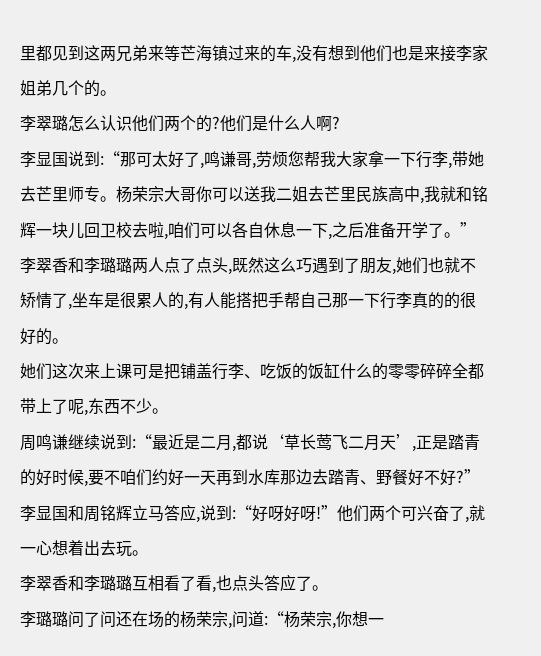里都见到这两兄弟来等芒海镇过来的车,没有想到他们也是来接李家姐弟几个的。
李翠璐怎么认识他们两个的?他们是什么人啊?
李显国说到:“那可太好了,鸣谦哥,劳烦您帮我大家拿一下行李,带她去芒里师专。杨荣宗大哥你可以送我二姐去芒里民族高中,我就和铭辉一块儿回卫校去啦,咱们可以各自休息一下,之后准备开学了。”
李翠香和李璐璐两人点了点头,既然这么巧遇到了朋友,她们也就不矫情了,坐车是很累人的,有人能搭把手帮自己那一下行李真的的很好的。
她们这次来上课可是把铺盖行李、吃饭的饭缸什么的零零碎碎全都带上了呢,东西不少。
周鸣谦继续说到:“最近是二月,都说‘草长莺飞二月天’,正是踏青的好时候,要不咱们约好一天再到水库那边去踏青、野餐好不好?”
李显国和周铭辉立马答应,说到:“好呀好呀!”他们两个可兴奋了,就一心想着出去玩。
李翠香和李璐璐互相看了看,也点头答应了。
李璐璐问了问还在场的杨荣宗,问道:“杨荣宗,你想一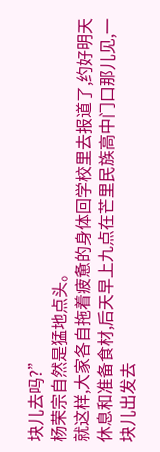块儿去吗?”
杨荣宗自然是猛地点头。
就这样,大家各自拖着疲惫的身体回学校里去报道了,约好明天休息和准备食材,后天早上九点在芒里民族高中门口那儿见,一块儿出发去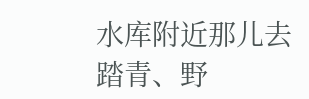水库附近那儿去踏青、野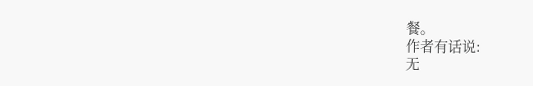餐。
作者有话说:
无